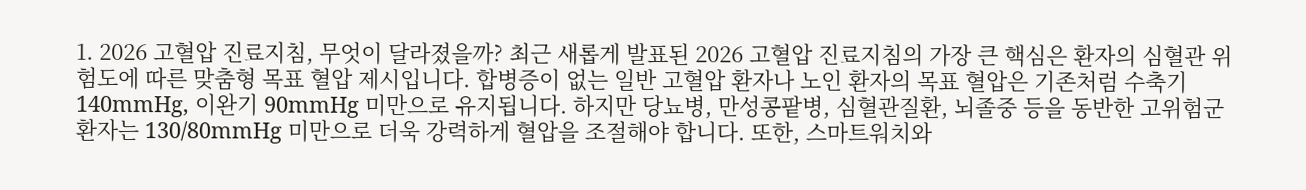1. 2026 고혈압 진료지침, 무엇이 달라졌을까? 최근 새롭게 발표된 2026 고혈압 진료지침의 가장 큰 핵심은 환자의 심혈관 위험도에 따른 맞춤형 목표 혈압 제시입니다. 합병증이 없는 일반 고혈압 환자나 노인 환자의 목표 혈압은 기존처럼 수축기 140mmHg, 이완기 90mmHg 미만으로 유지됩니다. 하지만 당뇨병, 만성콩팥병, 심혈관질환, 뇌졸중 등을 동반한 고위험군 환자는 130/80mmHg 미만으로 더욱 강력하게 혈압을 조절해야 합니다. 또한, 스마트워치와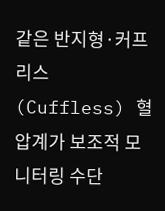같은 반지형·커프리스(Cuffless) 혈압계가 보조적 모니터링 수단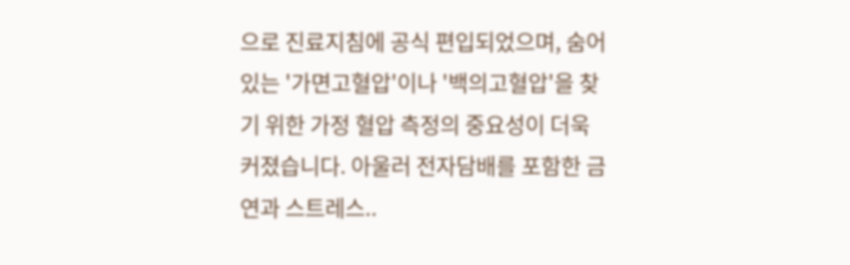으로 진료지침에 공식 편입되었으며, 숨어있는 '가면고혈압'이나 '백의고혈압'을 찾기 위한 가정 혈압 측정의 중요성이 더욱 커졌습니다. 아울러 전자담배를 포함한 금연과 스트레스..